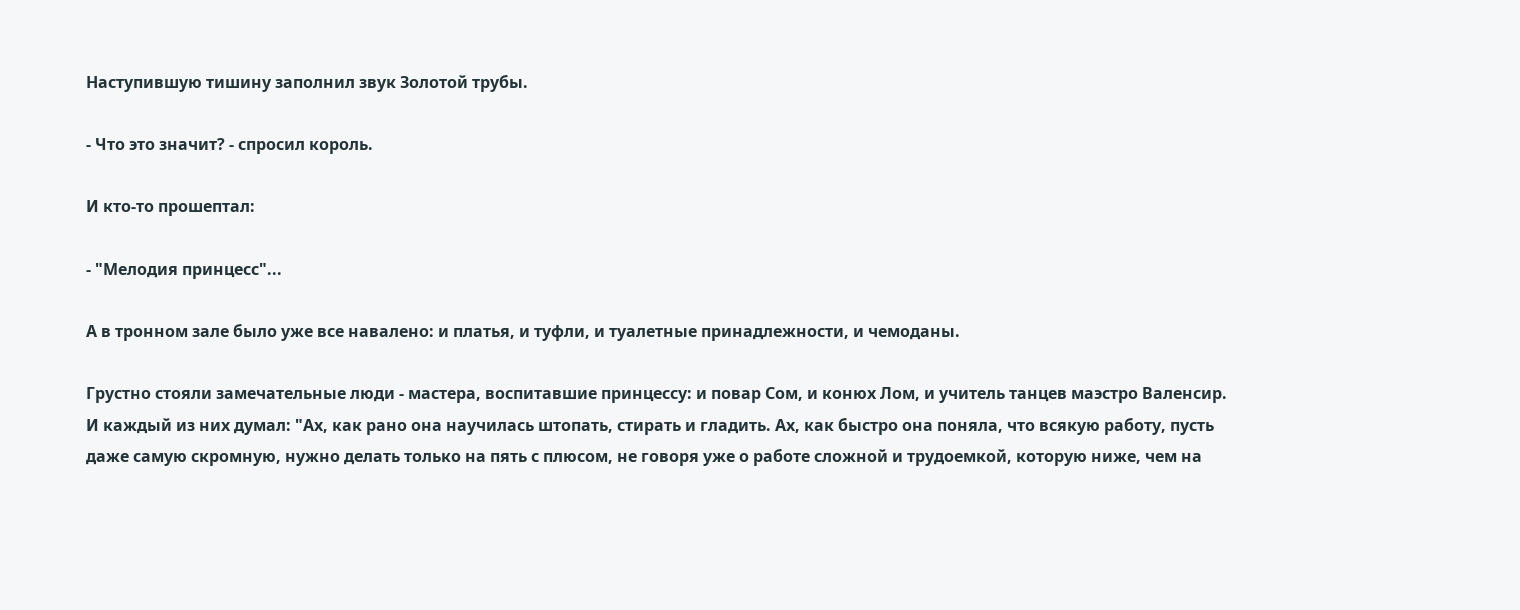Наступившую тишину заполнил звук Золотой трубы.

- Что это значит? - спросил король.

И кто-то прошептал:

- "Мелодия принцесс"...

А в тронном зале было уже все навалено: и платья, и туфли, и туалетные принадлежности, и чемоданы.

Грустно стояли замечательные люди - мастера, воспитавшие принцессу: и повар Сом, и конюх Лом, и учитель танцев маэстро Валенсир. И каждый из них думал: "Ах, как рано она научилась штопать, стирать и гладить. Ах, как быстро она поняла, что всякую работу, пусть даже самую скромную, нужно делать только на пять с плюсом, не говоря уже о работе сложной и трудоемкой, которую ниже, чем на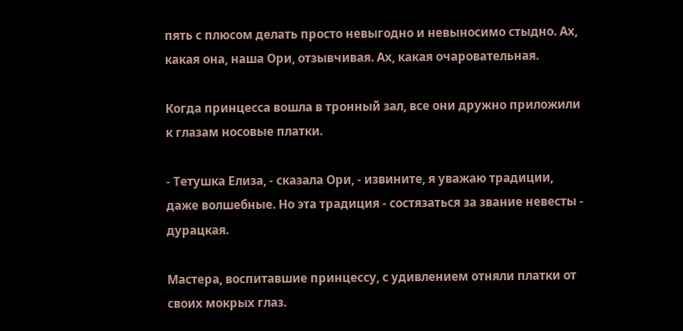пять с плюсом делать просто невыгодно и невыносимо стыдно. Ах, какая она, наша Ори, отзывчивая. Ах, какая очаровательная.

Когда принцесса вошла в тронный зал, все они дружно приложили к глазам носовые платки.

- Тетушка Елиза, - сказала Ори, - извините, я уважаю традиции, даже волшебные. Но эта традиция - состязаться за звание невесты - дурацкая.

Мастера, воспитавшие принцессу, с удивлением отняли платки от своих мокрых глаз.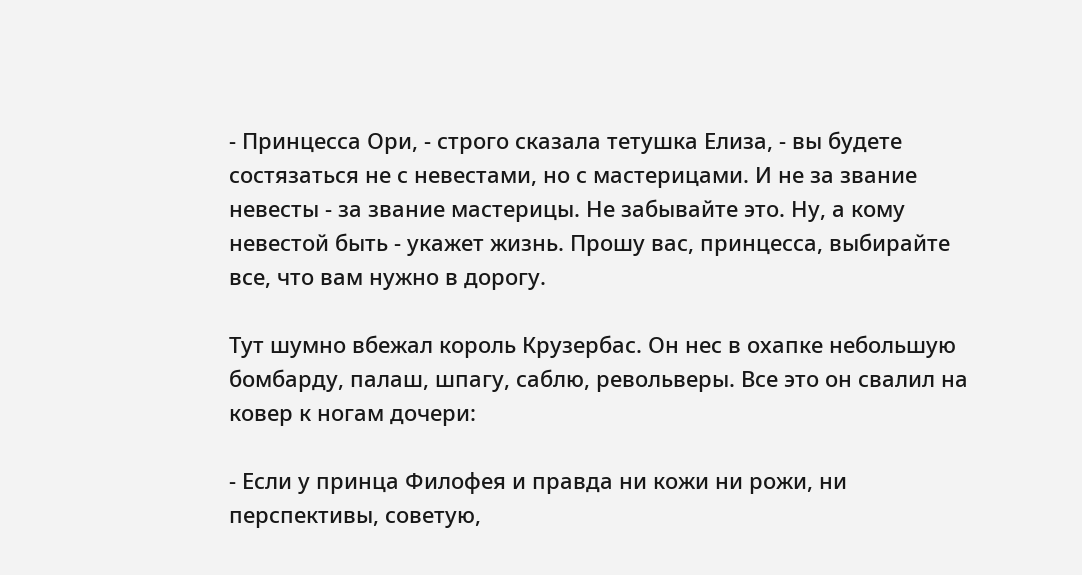- Принцесса Ори, - строго сказала тетушка Елиза, - вы будете состязаться не с невестами, но с мастерицами. И не за звание невесты - за звание мастерицы. Не забывайте это. Ну, а кому невестой быть - укажет жизнь. Прошу вас, принцесса, выбирайте все, что вам нужно в дорогу.

Тут шумно вбежал король Крузербас. Он нес в охапке небольшую бомбарду, палаш, шпагу, саблю, револьверы. Все это он свалил на ковер к ногам дочери:

- Если у принца Филофея и правда ни кожи ни рожи, ни перспективы, советую,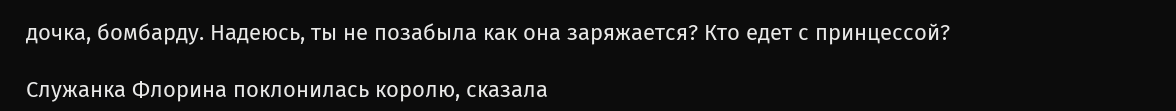дочка, бомбарду. Надеюсь, ты не позабыла как она заряжается? Кто едет с принцессой?

Служанка Флорина поклонилась королю, сказала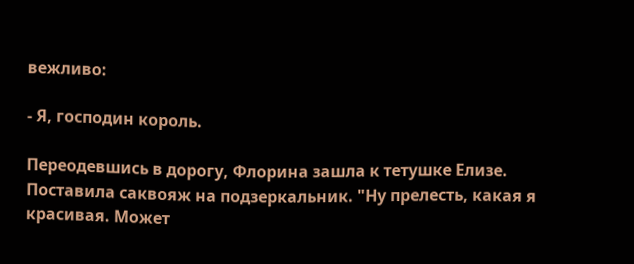вежливо:

- Я, господин король.

Переодевшись в дорогу, Флорина зашла к тетушке Елизе. Поставила саквояж на подзеркальник. "Ну прелесть, какая я красивая. Может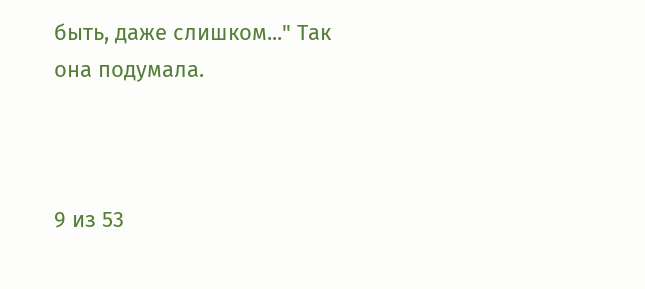быть, даже слишком..." Так она подумала.



9 из 53